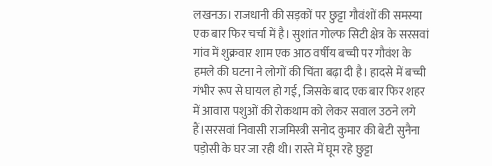लखनऊ। राजधानी की सड़कों पर छुट्टा गौवंशों की समस्या एक बार फिर चर्चा में है। सुशांत गोल्फ सिटी क्षेत्र के सरसवां गांव में शुक्रवार शाम एक आठ वर्षीय बच्ची पर गौवंश के हमले की घटना ने लोगों की चिंता बढ़ा दी है। हादसे में बच्ची गंभीर रूप से घायल हो गई, जिसके बाद एक बार फिर शहर में आवारा पशुओं की रोकथाम को लेकर सवाल उठने लगे हैं।सरसवां निवासी राजमिस्त्री सनोद कुमार की बेटी सुनैना पड़ोसी के घर जा रही थी। रास्ते में घूम रहे छुट्टा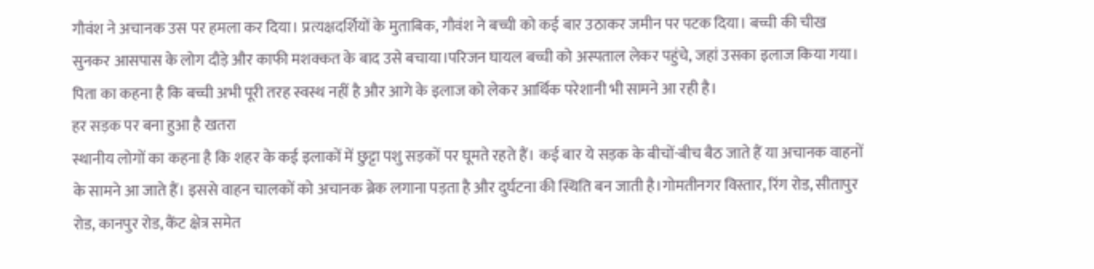गौवंश ने अचानक उस पर हमला कर दिया। प्रत्यक्षदर्शियों के मुताबिक, गौवंश ने बच्ची को कई बार उठाकर जमीन पर पटक दिया। बच्ची की चीख सुनकर आसपास के लोग दौड़े और काफी मशक्कत के बाद उसे बचाया।परिजन घायल बच्ची को अस्पताल लेकर पहुंचे, जहां उसका इलाज किया गया। पिता का कहना है कि बच्ची अभी पूरी तरह स्वस्थ नहीं है और आगे के इलाज को लेकर आर्थिक परेशानी भी सामने आ रही है।
हर सड़क पर बना हुआ है खतरा
स्थानीय लोगों का कहना है कि शहर के कई इलाकों में छुट्टा पशु सड़कों पर घूमते रहते हैं। कई बार ये सड़क के बीचों-बीच बैठ जाते हैं या अचानक वाहनों के सामने आ जाते हैं। इससे वाहन चालकों को अचानक ब्रेक लगाना पड़ता है और दुर्घटना की स्थिति बन जाती है।गोमतीनगर विस्तार, रिंग रोड, सीतापुर रोड, कानपुर रोड, कैंट क्षेत्र समेत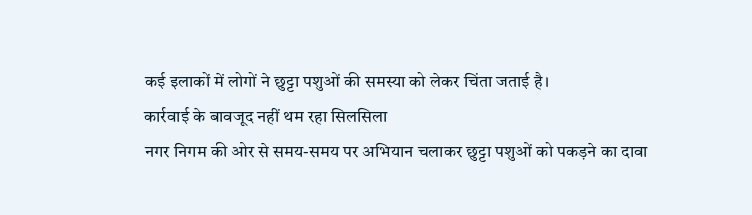कई इलाकों में लोगों ने छुट्टा पशुओं की समस्या को लेकर चिंता जताई है।
कार्रवाई के बावजूद नहीं थम रहा सिलसिला
नगर निगम की ओर से समय-समय पर अभियान चलाकर छुट्टा पशुओं को पकड़ने का दावा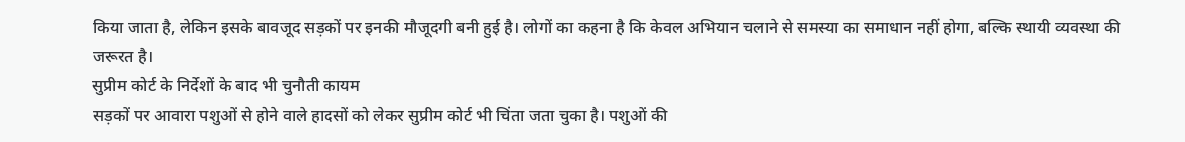किया जाता है, लेकिन इसके बावजूद सड़कों पर इनकी मौजूदगी बनी हुई है। लोगों का कहना है कि केवल अभियान चलाने से समस्या का समाधान नहीं होगा, बल्कि स्थायी व्यवस्था की जरूरत है।
सुप्रीम कोर्ट के निर्देशों के बाद भी चुनौती कायम
सड़कों पर आवारा पशुओं से होने वाले हादसों को लेकर सुप्रीम कोर्ट भी चिंता जता चुका है। पशुओं की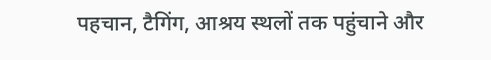पहचान, टैगिंग, आश्रय स्थलों तक पहुंचाने और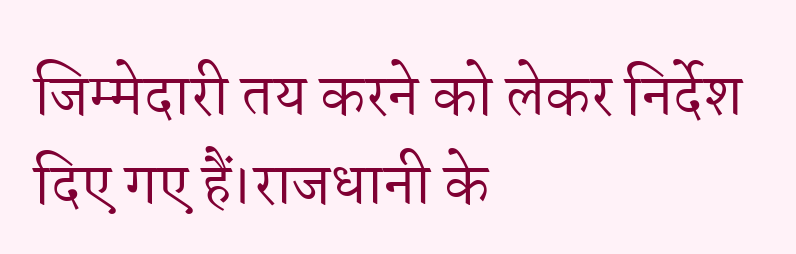जिम्मेदारी तय करने को लेकर निर्देश दिए गए हैं।राजधानी के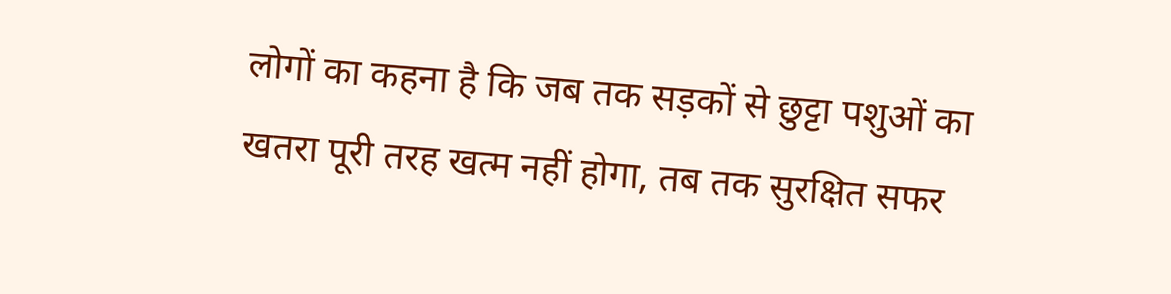लोगों का कहना है कि जब तक सड़कों से छुट्टा पशुओं का खतरा पूरी तरह खत्म नहीं होगा, तब तक सुरक्षित सफर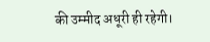की उम्मीद अधूरी ही रहेगी।